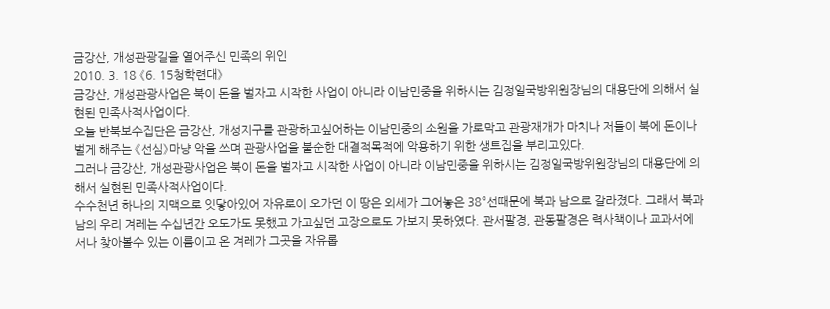금강산, 개성관광길을 열어주신 민족의 위인
2010. 3. 18 《6. 15청학련대》
금강산, 개성관광사업은 북이 돈을 벌자고 시작한 사업이 아니라 이남민중을 위하시는 김정일국방위원장님의 대용단에 의해서 실현된 민족사적사업이다.
오늘 반북보수집단은 금강산, 개성지구를 관광하고싶어하는 이남민중의 소원을 가로막고 관광재개가 마치나 저들이 북에 돈이나 벌게 해주는 《선심》마냥 악을 쓰며 관광사업을 불순한 대결적목적에 악용하기 위한 생트집을 부리고있다.
그러나 금강산, 개성관광사업은 북이 돈을 벌자고 시작한 사업이 아니라 이남민중을 위하시는 김정일국방위원장님의 대용단에 의해서 실현된 민족사적사업이다.
수수천년 하나의 지맥으로 잇닿아있어 자유로이 오가던 이 땅은 외세가 그어놓은 38°선때문에 북과 남으로 갈라졌다. 그래서 북과 남의 우리 겨레는 수십년간 오도가도 못했고 가고싶던 고장으로도 가보지 못하였다. 관서팔경, 관동팔경은 력사책이나 교과서에서나 찾아볼수 있는 이름이고 온 겨레가 그곳을 자유롭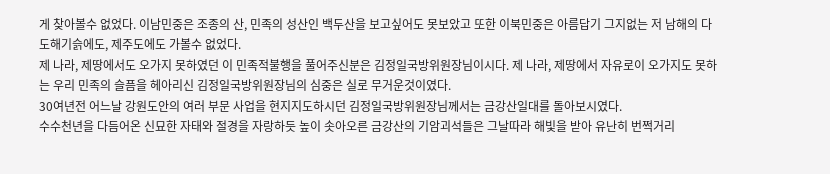게 찾아볼수 없었다. 이남민중은 조종의 산, 민족의 성산인 백두산을 보고싶어도 못보았고 또한 이북민중은 아름답기 그지없는 저 남해의 다도해기슭에도, 제주도에도 가볼수 없었다.
제 나라, 제땅에서도 오가지 못하였던 이 민족적불행을 풀어주신분은 김정일국방위원장님이시다. 제 나라, 제땅에서 자유로이 오가지도 못하는 우리 민족의 슬픔을 헤아리신 김정일국방위원장님의 심중은 실로 무거운것이였다.
30여년전 어느날 강원도안의 여러 부문 사업을 현지지도하시던 김정일국방위원장님께서는 금강산일대를 돌아보시였다.
수수천년을 다듬어온 신묘한 자태와 절경을 자랑하듯 높이 솟아오른 금강산의 기암괴석들은 그날따라 해빛을 받아 유난히 번쩍거리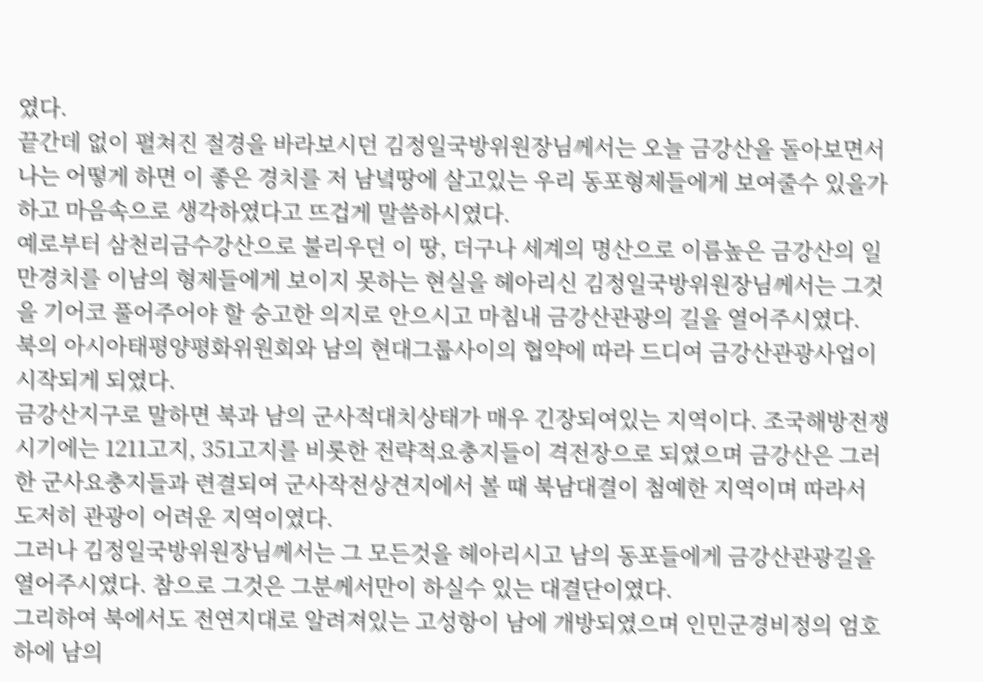였다.
끝간데 없이 펼쳐진 절경을 바라보시던 김정일국방위원장님께서는 오늘 금강산을 돌아보면서 나는 어떻게 하면 이 좋은 경치를 저 남녘땅에 살고있는 우리 동포형제들에게 보여줄수 있을가하고 마음속으로 생각하였다고 뜨겁게 말씀하시였다.
예로부터 삼천리금수강산으로 불리우던 이 땅, 더구나 세계의 명산으로 이름높은 금강산의 일만경치를 이남의 형제들에게 보이지 못하는 현실을 헤아리신 김정일국방위원장님께서는 그것을 기어코 풀어주어야 할 숭고한 의지로 안으시고 마침내 금강산관광의 길을 열어주시였다.
북의 아시아태평양평화위원회와 남의 현대그룹사이의 협약에 따라 드디여 금강산관광사업이 시작되게 되였다.
금강산지구로 말하면 북과 남의 군사적대치상태가 매우 긴장되여있는 지역이다. 조국해방전쟁시기에는 1211고지, 351고지를 비롯한 전략적요충지들이 격전장으로 되였으며 금강산은 그러한 군사요충지들과 련결되여 군사작전상견지에서 볼 때 북남대결이 첨예한 지역이며 따라서 도저히 관광이 어려운 지역이였다.
그러나 김정일국방위원장님께서는 그 모든것을 헤아리시고 남의 동포들에게 금강산관광길을 열어주시였다. 참으로 그것은 그분께서만이 하실수 있는 대결단이였다.
그리하여 북에서도 전연지대로 알려져있는 고성항이 남에 개방되였으며 인민군경비정의 엄호하에 남의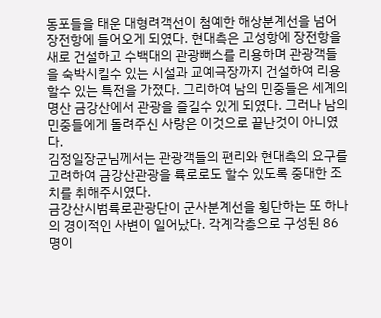동포들을 태운 대형려객선이 첨예한 해상분계선을 넘어 장전항에 들어오게 되였다. 현대측은 고성항에 장전항을 새로 건설하고 수백대의 관광뻐스를 리용하며 관광객들을 숙박시킬수 있는 시설과 교예극장까지 건설하여 리용할수 있는 특전을 가졌다. 그리하여 남의 민중들은 세계의 명산 금강산에서 관광을 즐길수 있게 되였다. 그러나 남의 민중들에게 돌려주신 사랑은 이것으로 끝난것이 아니였다.
김정일장군님께서는 관광객들의 편리와 현대측의 요구를 고려하여 금강산관광을 륙로로도 할수 있도록 중대한 조치를 취해주시였다.
금강산시범륙로관광단이 군사분계선을 횡단하는 또 하나의 경이적인 사변이 일어났다. 각계각층으로 구성된 86명이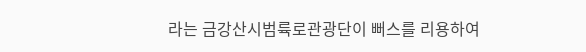라는 금강산시범륙로관광단이 뻐스를 리용하여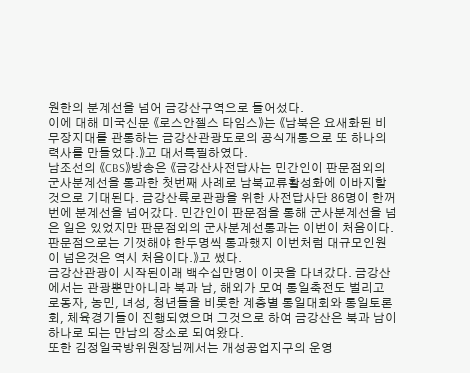원한의 분계선을 넘어 금강산구역으로 들어섰다.
이에 대해 미국신문 《로스안젤스 타임스》는 《남북은 요새화된 비무장지대를 관통하는 금강산관광도로의 공식개통으로 또 하나의 력사를 만들었다.》고 대서특필하였다.
남조선의 《CBS》방송은 《금강산사전답사는 민간인이 판문점외의 군사분계선을 통과한 첫번째 사례로 남북교류활성화에 이바지할것으로 기대된다. 금강산륙로관광을 위한 사전답사단 86명이 한꺼번에 분계선을 넘어갔다. 민간인이 판문점을 통해 군사분계선을 넘은 일은 있었지만 판문점외의 군사분계선통과는 이번이 처음이다. 판문점으로는 기껏해야 한두명씩 통과했지 이번처럼 대규모인원이 넘은것은 역시 처음이다.》고 썼다.
금강산관광이 시작된이래 백수십만명이 이곳을 다녀갔다. 금강산에서는 관광뿐만아니라 북과 남, 해외가 모여 통일축전도 벌리고 로동자, 농민, 녀성, 청년들을 비롯한 계층별 통일대회와 통일토론회, 체육경기들이 진행되였으며 그것으로 하여 금강산은 북과 남이 하나로 되는 만남의 장소로 되여왔다.
또한 김정일국방위원장님께서는 개성공업지구의 운영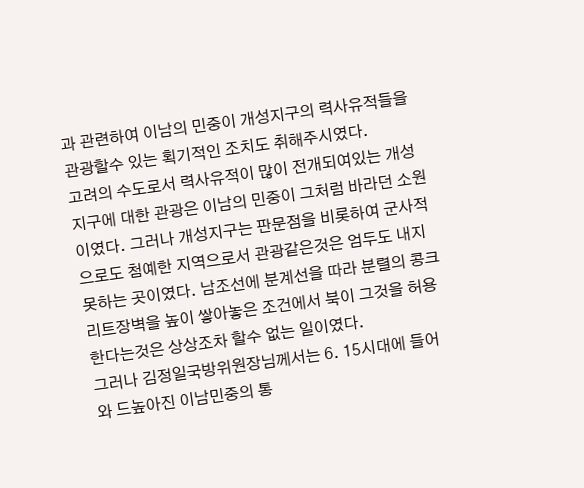과 관련하여 이남의 민중이 개성지구의 력사유적들을 관광할수 있는 획기적인 조치도 취해주시였다.
고려의 수도로서 력사유적이 많이 전개되여있는 개성지구에 대한 관광은 이남의 민중이 그처럼 바라던 소원이였다. 그러나 개성지구는 판문점을 비롯하여 군사적으로도 첨예한 지역으로서 관광같은것은 엄두도 내지 못하는 곳이였다. 남조선에 분계선을 따라 분렬의 콩크리트장벽을 높이 쌓아놓은 조건에서 북이 그것을 허용한다는것은 상상조차 할수 없는 일이였다.
그러나 김정일국방위원장님께서는 6. 15시대에 들어와 드높아진 이남민중의 통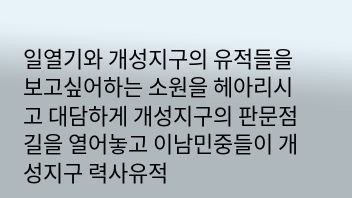일열기와 개성지구의 유적들을 보고싶어하는 소원을 헤아리시고 대담하게 개성지구의 판문점길을 열어놓고 이남민중들이 개성지구 력사유적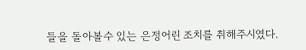들을 돌아볼수 있는 은정어린 조치를 취해주시였다.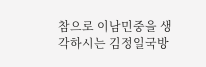참으로 이남민중을 생각하시는 김정일국방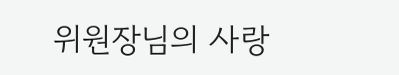위원장님의 사랑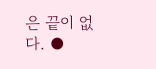은 끝이 없다. ●